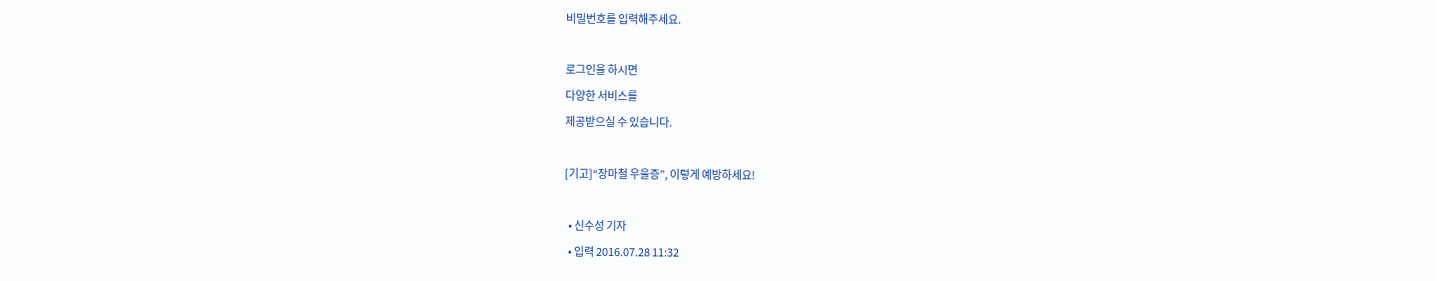비밀번호를 입력해주세요.

로그인을 하시면
다양한 서비스를
제공받으실 수 있습니다.

[기고]“장마철 우울증”, 이렇게 예방하세요!

  • 신수성 기자
  • 입력 2016.07.28 11:32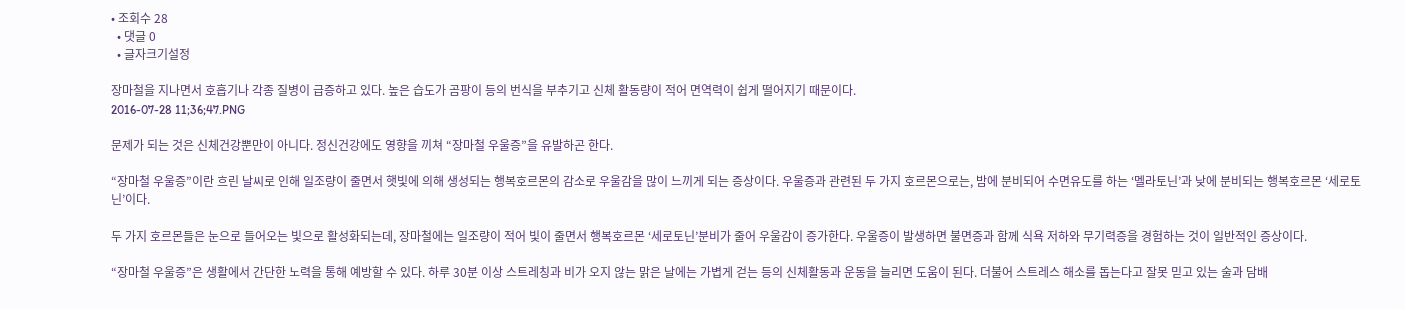• 조회수 28
  • 댓글 0
  • 글자크기설정

장마철을 지나면서 호흡기나 각종 질병이 급증하고 있다. 높은 습도가 곰팡이 등의 번식을 부추기고 신체 활동량이 적어 면역력이 쉽게 떨어지기 때문이다.
2016-07-28 11;36;47.PNG

문제가 되는 것은 신체건강뿐만이 아니다. 정신건강에도 영향을 끼쳐 “장마철 우울증”을 유발하곤 한다.

“장마철 우울증”이란 흐린 날씨로 인해 일조량이 줄면서 햇빛에 의해 생성되는 행복호르몬의 감소로 우울감을 많이 느끼게 되는 증상이다. 우울증과 관련된 두 가지 호르몬으로는, 밤에 분비되어 수면유도를 하는 ‘멜라토닌’과 낮에 분비되는 행복호르몬 ‘세로토닌’이다.

두 가지 호르몬들은 눈으로 들어오는 빛으로 활성화되는데, 장마철에는 일조량이 적어 빛이 줄면서 행복호르몬 ‘세로토닌’분비가 줄어 우울감이 증가한다. 우울증이 발생하면 불면증과 함께 식욕 저하와 무기력증을 경험하는 것이 일반적인 증상이다.

“장마철 우울증”은 생활에서 간단한 노력을 통해 예방할 수 있다. 하루 30분 이상 스트레칭과 비가 오지 않는 맑은 날에는 가볍게 걷는 등의 신체활동과 운동을 늘리면 도움이 된다. 더불어 스트레스 해소를 돕는다고 잘못 믿고 있는 술과 담배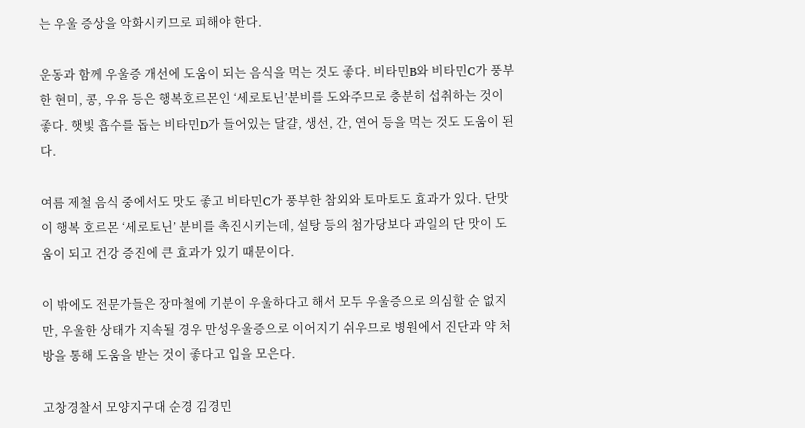는 우울 증상을 악화시키므로 피해야 한다.

운동과 함께 우울증 개선에 도움이 되는 음식을 먹는 것도 좋다. 비타민B와 비타민C가 풍부한 현미, 콩, 우유 등은 행복호르몬인 ‘세로토닌’분비를 도와주므로 충분히 섭취하는 것이 좋다. 햇빛 흡수를 돕는 비타민D가 들어있는 달걀, 생선, 간, 연어 등을 먹는 것도 도움이 된다.

여름 제철 음식 중에서도 맛도 좋고 비타민C가 풍부한 참외와 토마토도 효과가 있다. 단맛이 행복 호르몬 ‘세로토닌’ 분비를 촉진시키는데, 설탕 등의 첨가당보다 과일의 단 맛이 도움이 되고 건강 증진에 큰 효과가 있기 때문이다.

이 밖에도 전문가들은 장마철에 기분이 우울하다고 해서 모두 우울증으로 의심할 순 없지만, 우울한 상태가 지속될 경우 만성우울증으로 이어지기 쉬우므로 병원에서 진단과 약 처방을 통해 도움을 받는 것이 좋다고 입을 모은다.

고창경찰서 모양지구대 순경 김경민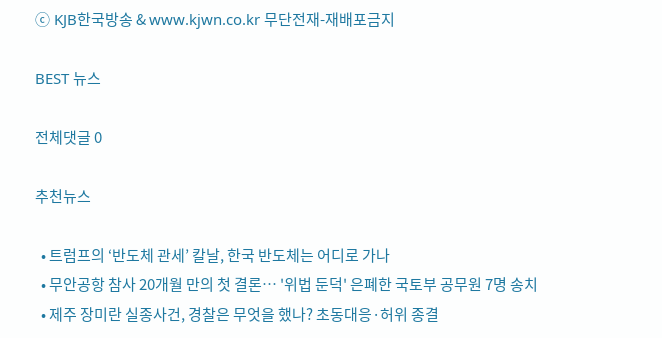ⓒ KJB한국방송 & www.kjwn.co.kr 무단전재-재배포금지

BEST 뉴스

전체댓글 0

추천뉴스

  • 트럼프의 ‘반도체 관세’ 칼날, 한국 반도체는 어디로 가나
  • 무안공항 참사 20개월 만의 첫 결론… '위법 둔덕' 은폐한 국토부 공무원 7명 송치
  • 제주 장미란 실종사건, 경찰은 무엇을 했나? 초동대응·허위 종결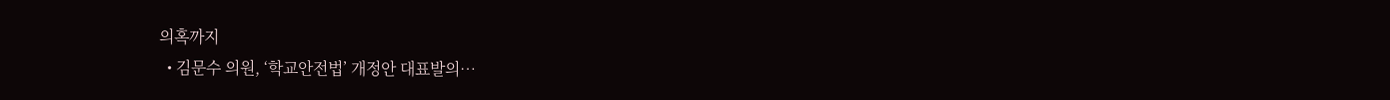의혹까지
  • 김문수 의원, ‘학교안전법’ 개정안 대표발의…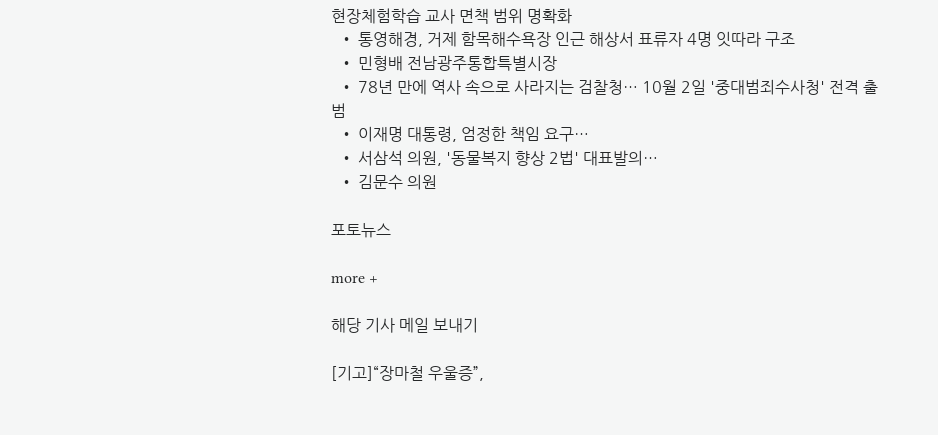현장체험학습 교사 면책 범위 명확화
  • 통영해경, 거제 함목해수욕장 인근 해상서 표류자 4명 잇따라 구조
  • 민형배 전남광주통합특별시장
  • 78년 만에 역사 속으로 사라지는 검찰청… 10월 2일 '중대범죄수사청' 전격 출범
  • 이재명 대통령, 엄정한 책임 요구…
  • 서삼석 의원, '동물복지 향상 2법' 대표발의…
  • 김문수 의원

포토뉴스

more +

해당 기사 메일 보내기

[기고]“장마철 우울증”,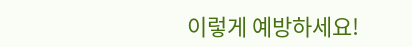이렇게 예방하세요!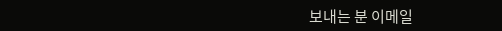보내는 분 이메일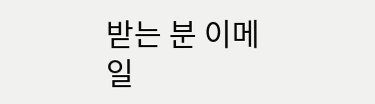받는 분 이메일